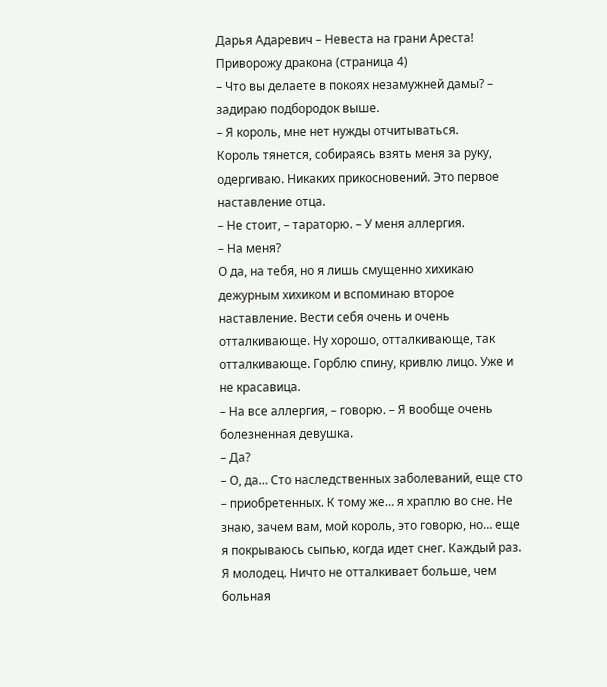Дарья Адаревич – Невеста на грани Ареста! Приворожу дракона (страница 4)
– Что вы делаете в покоях незамужней дамы? – задираю подбородок выше.
– Я король, мне нет нужды отчитываться.
Король тянется, собираясь взять меня за руку, одергиваю. Никаких прикосновений. Это первое наставление отца.
– Не стоит, – тараторю. – У меня аллергия.
– На меня?
О да, на тебя, но я лишь смущенно хихикаю дежурным хихиком и вспоминаю второе наставление. Вести себя очень и очень отталкивающе. Ну хорошо, отталкивающе, так отталкивающе. Горблю спину, кривлю лицо. Уже и не красавица.
– На все аллергия, – говорю. – Я вообще очень болезненная девушка.
– Да?
– О, да… Сто наследственных заболеваний, еще сто – приобретенных. К тому же… я храплю во сне. Не знаю, зачем вам, мой король, это говорю, но… еще я покрываюсь сыпью, когда идет снег. Каждый раз.
Я молодец. Ничто не отталкивает больше, чем больная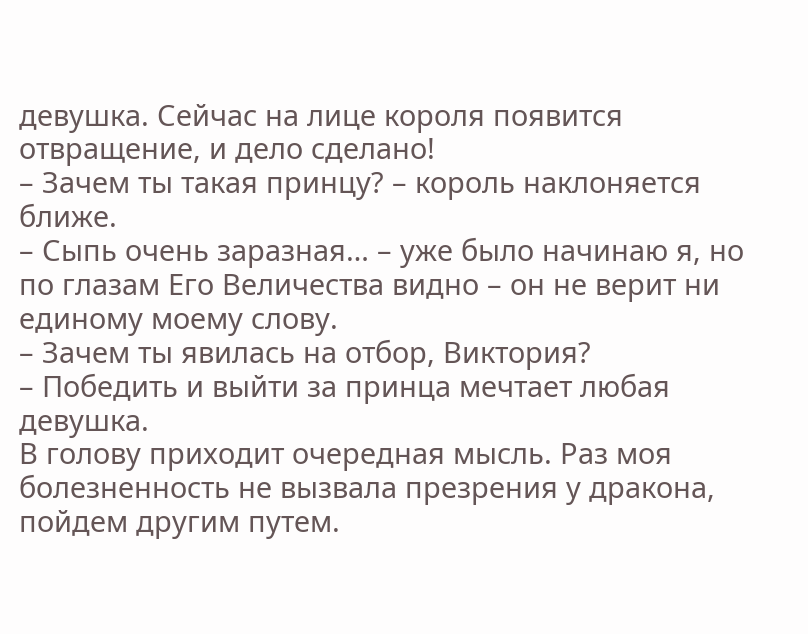девушка. Сейчас на лице короля появится отвращение, и дело сделано!
– Зачем ты такая принцу? – король наклоняется ближе.
– Сыпь очень заразная… – уже было начинаю я, но по глазам Его Величества видно – он не верит ни единому моему слову.
– Зачем ты явилась на отбор, Виктория?
– Победить и выйти за принца мечтает любая девушка.
В голову приходит очередная мысль. Раз моя болезненность не вызвала презрения у дракона, пойдем другим путем.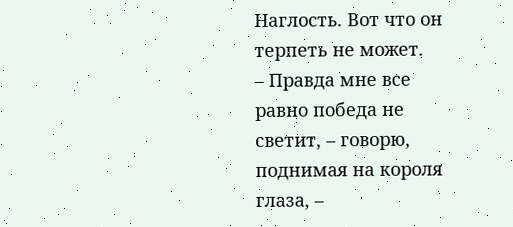Наглость. Вот что он терпеть не может.
– Правда мне все равно победа не светит, – говорю, поднимая на короля глаза, –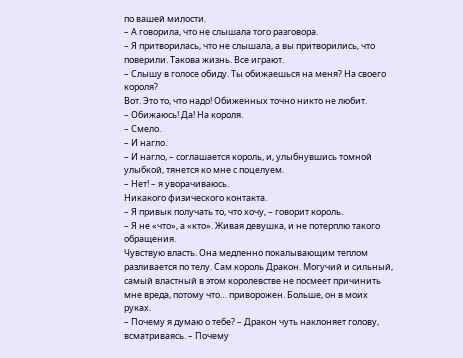по вашей милости.
– А говорила, что не слышала того разговора.
– Я притворилась, что не слышала, а вы притворились, что поверили. Такова жизнь. Все играют.
– Слышу в голосе обиду. Ты обижаешься на меня? На своего короля?
Вот. Это то, что надо! Обиженных точно никто не любит.
– Обижаюсь! Да! На короля.
– Смело.
– И нагло.
– И нагло, – соглашается король, и, улыбнувшись томной улыбкой, тянется ко мне с поцелуем.
– Нет! – я уворачиваюсь.
Никакого физического контакта.
– Я привык получать то, что хочу, – говорит король.
– Я не «что», а «кто». Живая девушка, и не потерплю такого обращения.
Чувствую власть. Она медленно покалывающим теплом разливается по телу. Сам король Дракон. Могучий и сильный, самый властный в этом королевстве не посмеет причинить мне вреда, потому что… приворожен. Больше, он в моих руках.
– Почему я думаю о тебе? – Дракон чуть наклоняет голову, всматриваясь. – Почему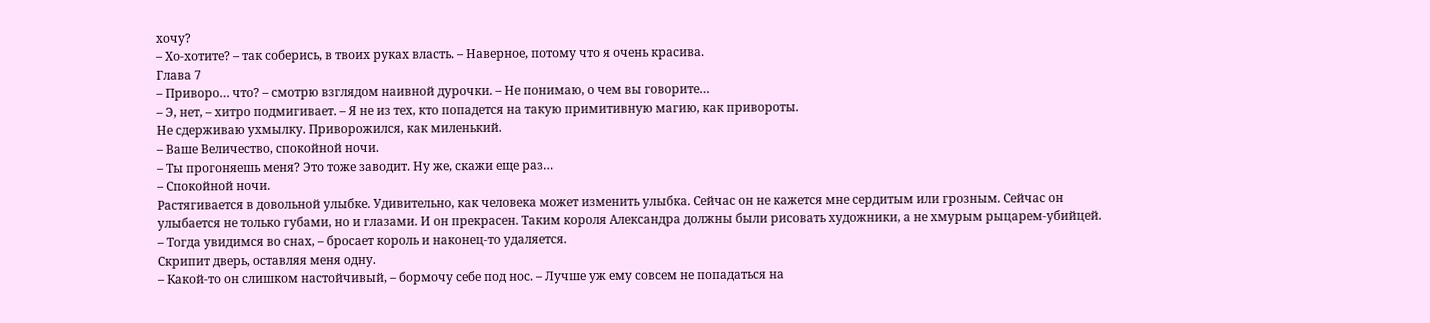хочу?
– Хо-хотите? – так соберись, в твоих руках власть. – Наверное, потому что я очень красива.
Глава 7
– Приворо… что? – смотрю взглядом наивной дурочки. – Не понимаю, о чем вы говорите…
– Э, нет, – хитро подмигивает. – Я не из тех, кто попадется на такую примитивную магию, как привороты.
Не сдерживаю ухмылку. Приворожился, как миленький.
– Ваше Величество, спокойной ночи.
– Ты прогоняешь меня? Это тоже заводит. Ну же, скажи еще раз…
– Спокойной ночи.
Растягивается в довольной улыбке. Удивительно, как человека может изменить улыбка. Сейчас он не кажется мне сердитым или грозным. Сейчас он улыбается не только губами, но и глазами. И он прекрасен. Таким короля Александра должны были рисовать художники, а не хмурым рыцарем-убийцей.
– Тогда увидимся во снах, – бросает король и наконец-то удаляется.
Скрипит дверь, оставляя меня одну.
– Какой-то он слишком настойчивый, – бормочу себе под нос. – Лучше уж ему совсем не попадаться на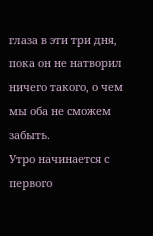глаза в эти три дня, пока он не натворил ничего такого, о чем мы оба не сможем забыть.
Утро начинается с первого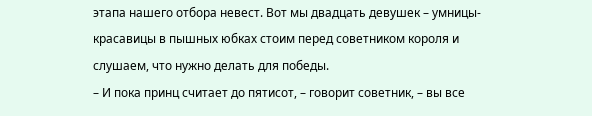этапа нашего отбора невест. Вот мы двадцать девушек – умницы-красавицы в пышных юбках стоим перед советником короля и слушаем, что нужно делать для победы.
– И пока принц считает до пятисот, – говорит советник, – вы все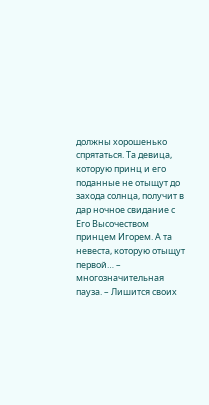должны хорошенько спрятаться. Та девица, которую принц и его поданные не отыщут до захода солнца, получит в дар ночное свидание с Его Высочеством принцем Игорем. А та невеста, которую отыщут первой… – многозначительная пауза. – Лишится своих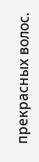прекрасных волос.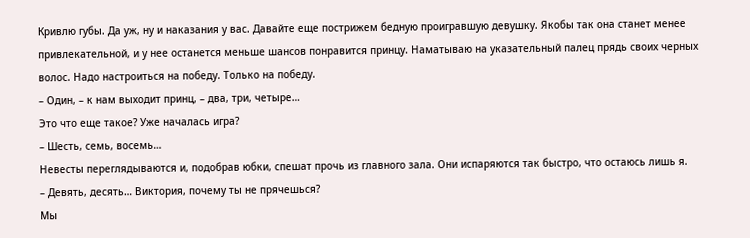Кривлю губы. Да уж, ну и наказания у вас. Давайте еще пострижем бедную проигравшую девушку. Якобы так она станет менее привлекательной, и у нее останется меньше шансов понравится принцу. Наматываю на указательный палец прядь своих черных волос. Надо настроиться на победу. Только на победу.
– Один, – к нам выходит принц, – два, три, четыре…
Это что еще такое? Уже началась игра?
– Шесть, семь, восемь…
Невесты переглядываются и, подобрав юбки, спешат прочь из главного зала. Они испаряются так быстро, что остаюсь лишь я.
– Девять, десять… Виктория, почему ты не прячешься?
Мы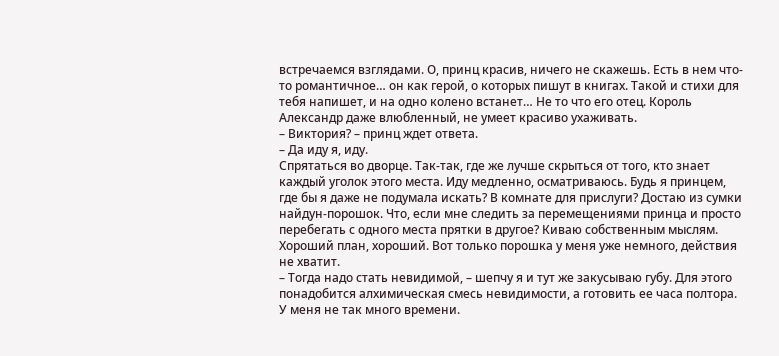встречаемся взглядами. О, принц красив, ничего не скажешь. Есть в нем что-то романтичное… он как герой, о которых пишут в книгах. Такой и стихи для тебя напишет, и на одно колено встанет… Не то что его отец. Король Александр даже влюбленный, не умеет красиво ухаживать.
– Виктория? – принц ждет ответа.
– Да иду я, иду.
Спрятаться во дворце. Так-так, где же лучше скрыться от того, кто знает каждый уголок этого места. Иду медленно, осматриваюсь. Будь я принцем, где бы я даже не подумала искать? В комнате для прислуги? Достаю из сумки найдун-порошок. Что, если мне следить за перемещениями принца и просто перебегать с одного места прятки в другое? Киваю собственным мыслям. Хороший план, хороший. Вот только порошка у меня уже немного, действия не хватит.
– Тогда надо стать невидимой, – шепчу я и тут же закусываю губу. Для этого понадобится алхимическая смесь невидимости, а готовить ее часа полтора. У меня не так много времени.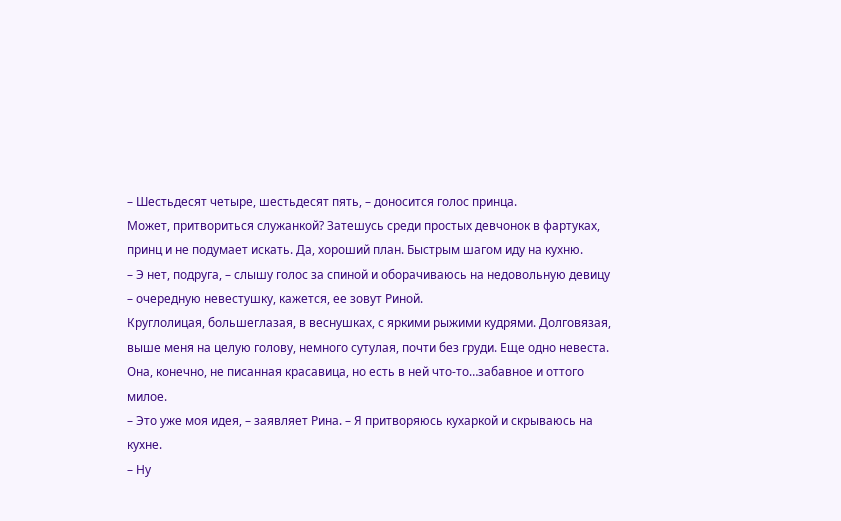– Шестьдесят четыре, шестьдесят пять, – доносится голос принца.
Может, притвориться служанкой? Затешусь среди простых девчонок в фартуках, принц и не подумает искать. Да, хороший план. Быстрым шагом иду на кухню.
– Э нет, подруга, – слышу голос за спиной и оборачиваюсь на недовольную девицу – очередную невестушку, кажется, ее зовут Риной.
Круглолицая, большеглазая, в веснушках, с яркими рыжими кудрями. Долговязая, выше меня на целую голову, немного сутулая, почти без груди. Еще одно невеста. Она, конечно, не писанная красавица, но есть в ней что-то…забавное и оттого милое.
– Это уже моя идея, – заявляет Рина. – Я притворяюсь кухаркой и скрываюсь на кухне.
– Ну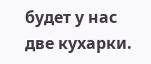будет у нас две кухарки.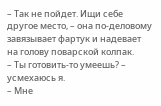– Так не пойдет. Ищи себе другое место, – она по-деловому завязывает фартук и надевает на голову поварской колпак.
– Ты готовить-то умеешь? – усмехаюсь я.
– Мне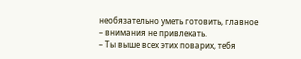необязательно уметь готовить, главное – внимания не привлекать.
– Ты выше всех этих поварих, тебя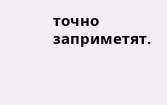точно заприметят.